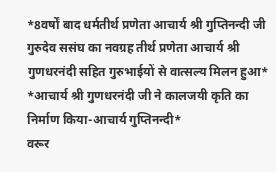*8वर्षों बाद धर्मतीर्थ प्रणेता आचार्य श्री गुप्तिनन्दी जी गुरुदेव ससंघ का नवग्रह तीर्थ प्रणेता आचार्य श्री गुणधरनंदी सहित गुरुभाईयों से वात्सल्य मिलन हुआ* *आचार्य श्री गुणधरनंदी जी ने कालजयी कृति का निर्माण किया-आचार्य गुप्तिनन्दी*
वरूर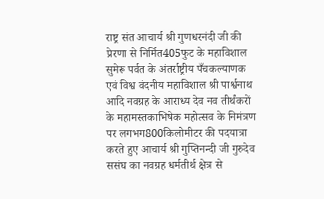राष्ट्र संत आचार्य श्री गुणधरनंदी जी की प्रेरणा से निर्मित405फुट के महाविशाल सुमेरू पर्वत के अंतर्राष्ट्रीय पँचकल्याणक एवं विश्व वंदनीय महाविशाल श्री पार्श्वनाथ आदि नवग्रह के आराध्य देव नव तीर्थंकरों के महामस्तकाभिषेक महोत्सव के निमंत्रण पर लगभग800किलोमीटर की पदयात्रा करते हुए आचार्य श्री गुप्तिनन्दी जी गुरुदेव ससंघ का नवग्रह धर्मतीर्थ क्षेत्र से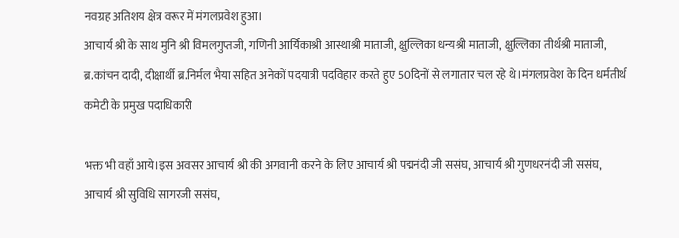नवग्रह अतिशय क्षेत्र वरूर में मंगलप्रवेश हुआ।
आचार्य श्री के साथ मुनि श्री विमलगुप्तजी, गणिनी आर्यिकाश्री आस्थाश्री माताजी, क्षुल्लिका धन्यश्री माताजी, क्षुल्लिका तीर्थश्री माताजी, ब्र.कांचन दादी, दीक्षार्थी ब्र.निर्मल भैया सहित अनेकों पदयात्री पदविहार करते हुए 50दिनों से लगातार चल रहे थे।मंगलप्रवेश के दिन धर्मतीर्थ कमेटी के प्रमुख पदाधिकारी

भक्त भी वहाँ आये।इस अवसर आचार्य श्री की अगवानी करने के लिए आचार्य श्री पद्मनंदी जी ससंघ, आचार्य श्री गुणधरनंदी जी ससंघ, आचार्य श्री सुविधि सागरजी ससंघ,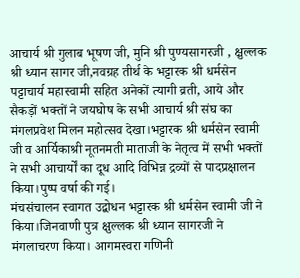आचार्य श्री गुलाब भूषण जी, मुनि श्री पुण्यसागरजी , क्षुल्लक श्री ध्यान सागर जी,नवग्रह तीर्थ के भट्टारक श्री धर्मसेन पट्टाचार्य महास्वामी सहित अनेकों त्यागी व्रती, आये और सैकड़ों भक्तों ने जयघोष के सभी आचार्य श्री संघ का मंगलप्रवेश मिलन महोत्सव देखा।भट्टारक श्री धर्मसेन स्वामी जी व आर्यिकाश्री नूतनमती माताजी के नेतृत्व में सभी भक्तों ने सभी आचार्यों का दूध आदि विभिन्न द्रव्यों से पादप्रक्षालन किया।पुष्प वर्षा की गई।
मंचसंचालन स्वागत उद्बोधन भट्टारक श्री धर्मसेन स्वामी जी ने
किया।जिनवाणी पुत्र क्षुल्लक श्री ध्यान सागरजी ने मंगलाचरण किया। आगमस्वरा गणिनी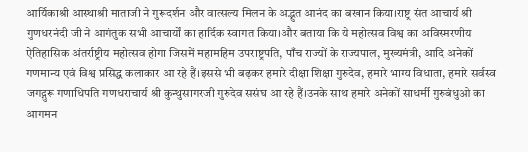आर्यिकाश्री आस्थाश्री माताजी ने गुरूदर्शन और वात्सल्य मिलन के अद्भुत आनंद का बखान किया।राष्ट्र संत आचार्य श्री गुणधरनंदी जी ने आगंतुक सभी आचार्यों का हार्दिक स्वागत किया।और बताया कि ये महोत्सव विश्व का अविस्मरणीय ऐतिहासिक अंतर्राष्ट्रीय महोत्सव होगा जिसमें महामहिम उपराष्ट्रपति, पाँच राज्यों के राज्यपाल, मुख्यमंत्री, आदि अनेकों गणमान्य एवं विश्व प्रसिद्ध कलाकार आ रहे हैं।इससे भी बढ़कर हमारे दीक्षा शिक्षा गुरुदेव, हमारे भाग्य विधाता, हमारे सर्वस्व जगद्गुरू गणाधिपति गणधराचार्य श्री कुन्थुसागरजी गुरुदेव ससंघ आ रहे हैं।उनके साथ हमारे अनेकों साधर्मी गुरुबंधुओ का आगमन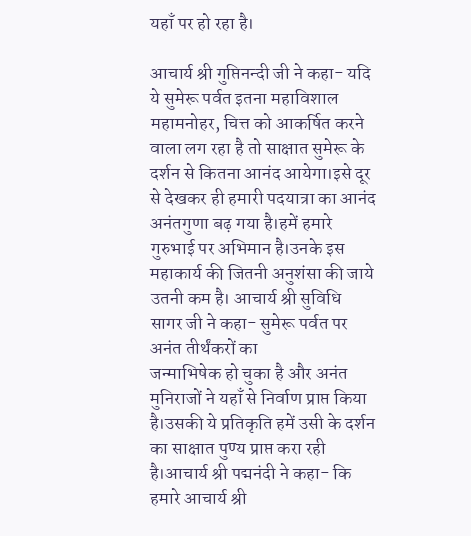यहाँ पर हो रहा है।

आचार्य श्री गुप्तिनन्दी जी ने कहा- यदि ये सुमेरू पर्वत इतना महाविशाल महामनोहर, चित्त को आकर्षित करने वाला लग रहा है तो साक्षात सुमेरू के दर्शन से कितना आनंद आयेगा।इसे दूर से देखकर ही हमारी पदयात्रा का आनंद अनंतगुणा बढ़ गया है।हमें हमारे गुरुभाई पर अभिमान है।उनके इस महाकार्य की जितनी अनुशंसा की जाये उतनी कम है। आचार्य श्री सुविधि सागर जी ने कहा- सुमेरू पर्वत पर अनंत तीर्थंकरों का
जन्माभिषेक हो चुका है और अनंत मुनिराजों ने यहाँ से निर्वाण प्राप्त किया है।उसकी ये प्रतिकृति हमें उसी के दर्शन का साक्षात पुण्य प्राप्त करा रही है।आचार्य श्री पद्मनंदी ने कहा- कि हमारे आचार्य श्री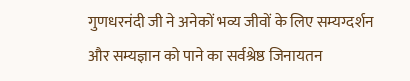गुणधरनंदी जी ने अनेकों भव्य जीवों के लिए सम्यग्दर्शन और सम्यज्ञान को पाने का सर्वश्रेष्ठ जिनायतन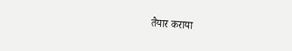तैयार कराया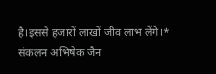है।इससे हजारों लाखों जीव लाभ लेंगे।*
संकलन अभिषेक जैन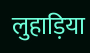लुहाड़िया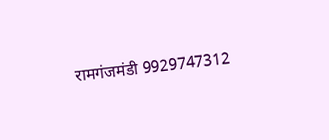रामगंजमंडी 9929747312